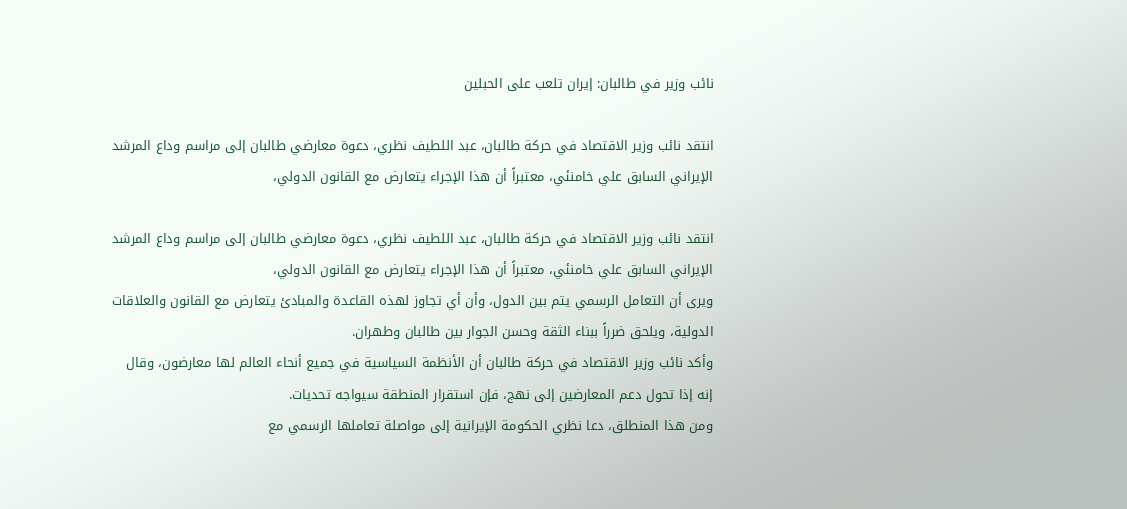نائب وزير في طالبان: إيران تلعب على الحبلين

انتقد نائب وزير الاقتصاد في حركة طالبان، عبد اللطيف نظري، دعوة معارضي طالبان إلى مراسم وداع المرشد الإيراني السابق علي خامنئي، معتبراً أن هذا الإجراء يتعارض مع القانون الدولي،

انتقد نائب وزير الاقتصاد في حركة طالبان، عبد اللطيف نظري، دعوة معارضي طالبان إلى مراسم وداع المرشد الإيراني السابق علي خامنئي، معتبراً أن هذا الإجراء يتعارض مع القانون الدولي،
ويرى أن التعامل الرسمي يتم بين الدول، وأن أي تجاوز لهذه القاعدة والمبادئ يتعارض مع القانون والعلاقات الدولية، ويلحق ضرراً ببناء الثقة وحسن الجوار بين طالبان وطهران.
وأكد نائب وزير الاقتصاد في حركة طالبان أن الأنظمة السياسية في جميع أنحاء العالم لها معارضون، وقال إنه إذا تحول دعم المعارضين إلى نهج، فإن استقرار المنطقة سيواجه تحديات.
ومن هذا المنطلق، دعا نظري الحكومة الإيرانية إلى مواصلة تعاملها الرسمي مع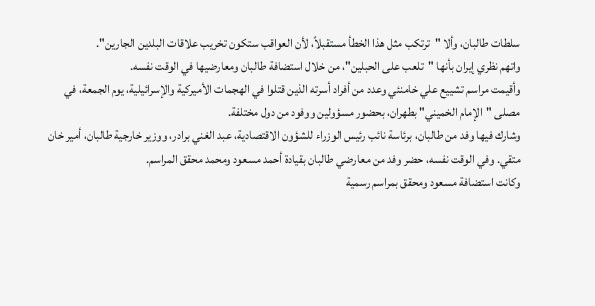سلطات طالبان، وألا "ترتكب مثل هذا الخطأ مستقبلاً، لأن العواقب ستكون تخريب علاقات البلدين الجارين".
واتهم نظري إيران بأنها "تلعب على الحبلين"، من خلال استضافة طالبان ومعارضيها في الوقت نفسه.
وأقيمت مراسم تشييع علي خامنئي وعدد من أفراد أسرته الذين قتلوا في الهجمات الأميركية والإسرائيلية، يوم الجمعة، في مصلى "الإمام الخميني" بطهران، بحضور مسؤولين ووفود من دول مختلفة.
وشارك فيها وفد من طالبان، برئاسة نائب رئيس الوزراء للشؤون الاقتصادية، عبد الغني برادر، ووزير خارجية طالبان، أمير خان متقي. وفي الوقت نفسه، حضر وفد من معارضي طالبان بقيادة أحمد مسعود ومحمد محقق المراسم.
وكانت استضافة مسعود ومحقق بمراسم رسمية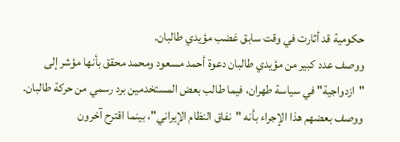حكومية قد أثارت في وقت سابق غضب مؤيدي طالبان.
ووصف عدد كبير من مؤيدي طالبان دعوة أحمد مسعود ومحمد محقق بأنها مؤشر إلى "ازدواجية" في سياسة طهران، فيما طالب بعض المستخدمين برد رسمي من حركة طالبان.
ووصف بعضهم هذا الإجراء بأنه "نفاق النظام الإيراني"، بينما اقترح آخرون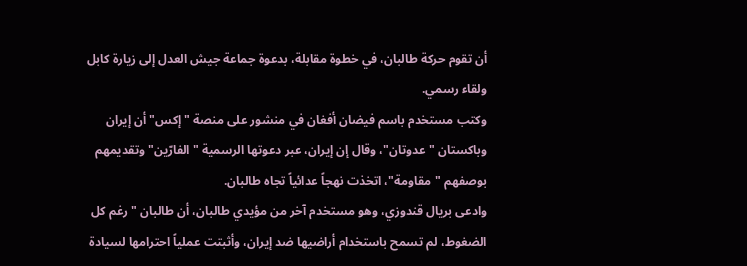أن تقوم حركة طالبان، في خطوة مقابلة، بدعوة جماعة جيش العدل إلى زيارة كابل ولقاء رسمي.
وكتب مستخدم باسم فيضان أفغان في منشور على منصة "إكس" أن إيران وباكستان "عدوتان"، وقال إن إيران، عبر دعوتها الرسمية "الفارّين" وتقديمهم بوصفهم "مقاومة"، اتخذت نهجاً عدائياً تجاه طالبان.
وادعى بريال قندوزي، وهو مستخدم آخر من مؤيدي طالبان، أن طالبان "رغم كل الضغوط، لم تسمح باستخدام أراضيها ضد إيران، وأثبتت عملياً احترامها لسيادة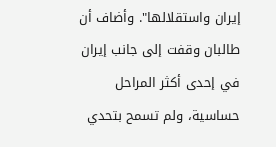إيران واستقلالها". وأضاف أن طالبان وقفت إلى جانب إيران في إحدى أكثر المراحل حساسية، ولم تسمح بتحدي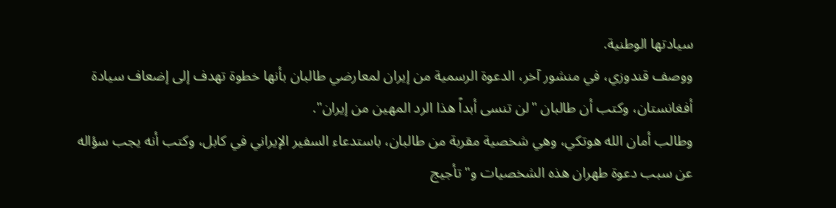سيادتها الوطنية.
ووصف قندوزي، في منشور آخر، الدعوة الرسمية من إيران لمعارضي طالبان بأنها خطوة تهدف إلى إضعاف سيادة أفغانستان، وكتب أن طالبان "لن تنسى أبداً هذا الرد المهين من إيران".
وطالب أمان الله هوتكي، وهي شخصية مقربة من طالبان، باستدعاء السفير الإيراني في كابل، وكتب أنه يجب سؤاله عن سبب دعوة طهران هذه الشخصيات و"تأجيج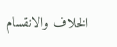الخلاف والانقسام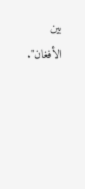بين الأفغان".